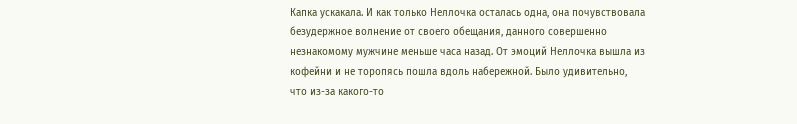Капка ускакала. И как только Неллочка осталась одна, она почувствовала безудержное волнение от своего обещания, данного совершенно незнакомому мужчине меньше часа назад. От эмоций Неллочка вышла из кофейни и не торопясь пошла вдоль набережной. Было удивительно, что из-за какого-то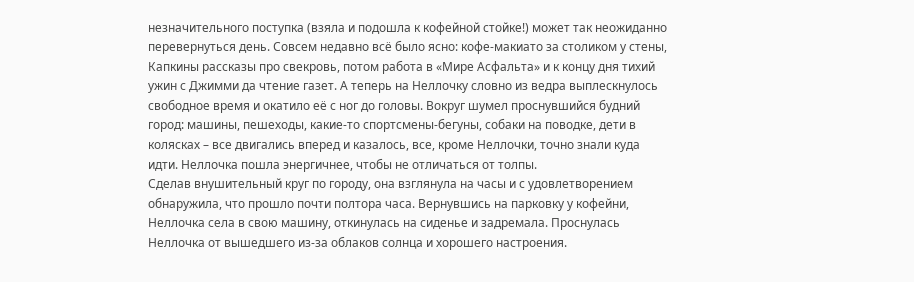незначительного поступка (взяла и подошла к кофейной стойке!) может так неожиданно перевернуться день. Совсем недавно всё было ясно: кофе-макиато за столиком у стены, Капкины рассказы про свекровь, потом работа в «Мире Асфальта» и к концу дня тихий ужин с Джимми да чтение газет. А теперь на Неллочку словно из ведра выплескнулось свободное время и окатило её с ног до головы. Вокруг шумел проснувшийся будний город: машины, пешеходы, какие-то спортсмены-бегуны, собаки на поводке, дети в колясках – все двигались вперед и казалось, все, кроме Неллочки, точно знали куда идти. Неллочка пошла энергичнее, чтобы не отличаться от толпы.
Сделав внушительный круг по городу, она взглянула на часы и с удовлетворением обнаружила, что прошло почти полтора часа. Вернувшись на парковку у кофейни, Неллочка села в свою машину, откинулась на сиденье и задремала. Проснулась Неллочка от вышедшего из-за облаков солнца и хорошего настроения.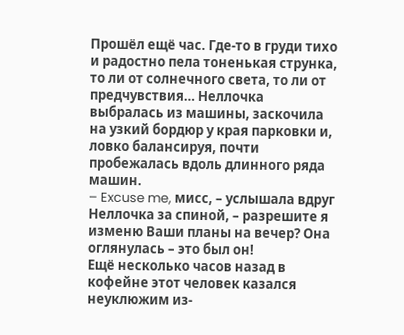Прошёл ещё час. Где-то в груди тихо и радостно пела тоненькая струнка, то ли от солнечного света, то ли от предчувствия… Неллочка выбралась из машины, заскочила на узкий бордюр у края парковки и, ловко балансируя, почти пробежалась вдоль длинного ряда машин.
– Excuse me, мисс, – услышала вдруг Неллочка за спиной, – разрешите я изменю Ваши планы на вечер? Она оглянулась – это был он!
Ещё несколько часов назад в кофейне этот человек казался неуклюжим из-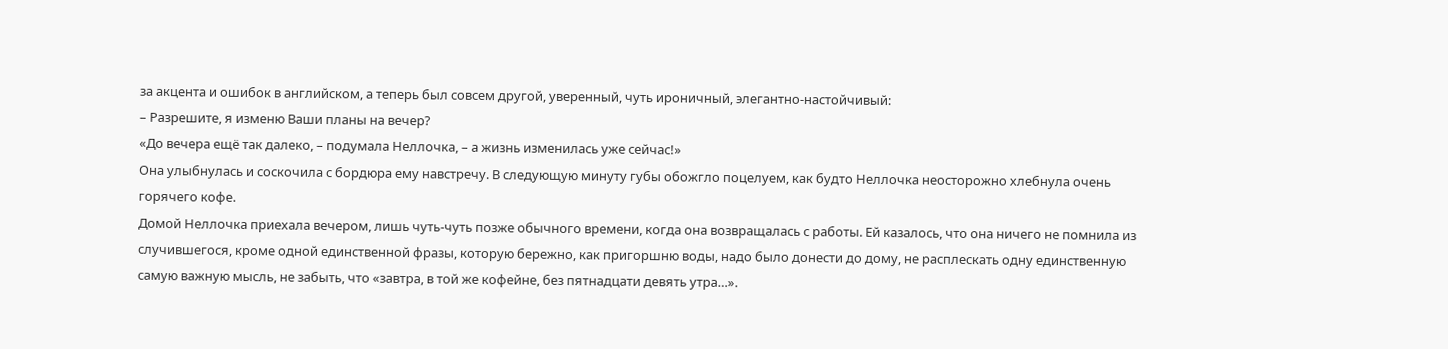за акцента и ошибок в английском, а теперь был совсем другой, уверенный, чуть ироничный, элегантно-настойчивый:
– Разрешите, я изменю Ваши планы на вечер?
«До вечера ещё так далеко, – подумала Неллочка, – а жизнь изменилась уже сейчас!»
Она улыбнулась и соскочила с бордюра ему навстречу. В следующую минуту губы обожгло поцелуем, как будто Неллочка неосторожно хлебнула очень горячего кофе.
Домой Неллочка приехала вечером, лишь чуть-чуть позже обычного времени, когда она возвращалась с работы. Ей казалось, что она ничего не помнила из случившегося, кроме одной единственной фразы, которую бережно, как пригоршню воды, надо было донести до дому, не расплескать одну единственную самую важную мысль, не забыть, что «завтра, в той же кофейне, без пятнадцати девять утра…».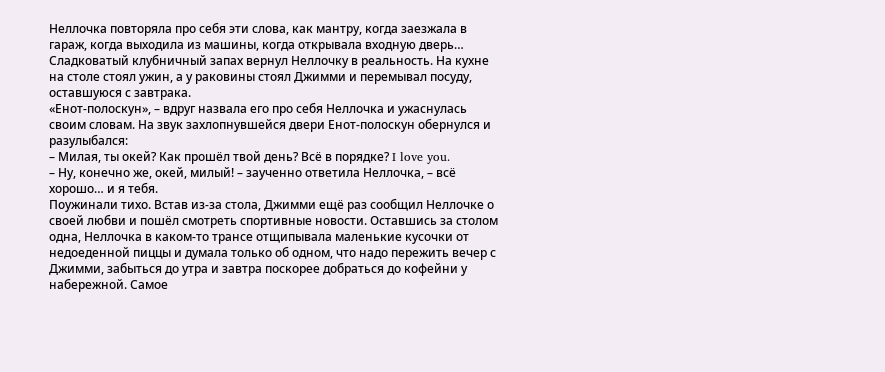Неллочка повторяла про себя эти слова, как мантру, когда заезжала в гараж, когда выходила из машины, когда открывала входную дверь…
Сладковатый клубничный запах вернул Неллочку в реальность. На кухне на столе стоял ужин, а у раковины стоял Джимми и перемывал посуду, оставшуюся с завтрака.
«Енот-полоскун», – вдруг назвала его про себя Неллочка и ужаснулась своим словам. На звук захлопнувшейся двери Енот-полоскун обернулся и разулыбался:
– Милая, ты окей? Как прошёл твой день? Всё в порядке? I love you.
– Ну, конечно же, окей, милый! – заученно ответила Неллочка, – всё хорошо… и я тебя.
Поужинали тихо. Встав из-за стола, Джимми ещё раз сообщил Неллочке о своей любви и пошёл смотреть спортивные новости. Оставшись за столом одна, Неллочка в каком-то трансе отщипывала маленькие кусочки от недоеденной пиццы и думала только об одном, что надо пережить вечер с Джимми, забыться до утра и завтра поскорее добраться до кофейни у набережной. Самое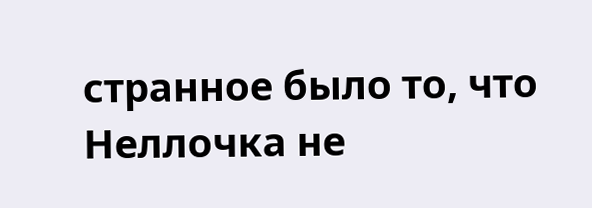странное было то, что Неллочка не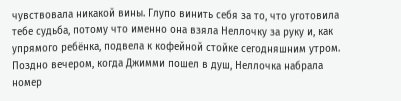чувствовала никакой вины. Глупо винить себя за то, что уготовила тебе судьба, потому что именно она взяла Неллочку за руку и, как упрямого ребёнка, подвела к кофейной стойке сегодняшним утром.
Поздно вечером, когда Джимми пошел в душ, Неллочка набрала номер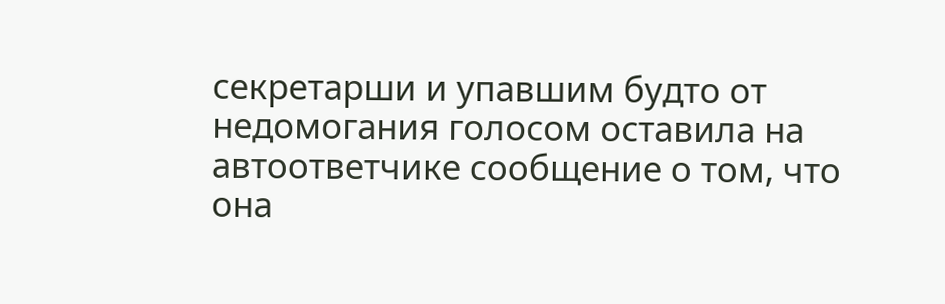секретарши и упавшим будто от недомогания голосом оставила на автоответчике сообщение о том, что она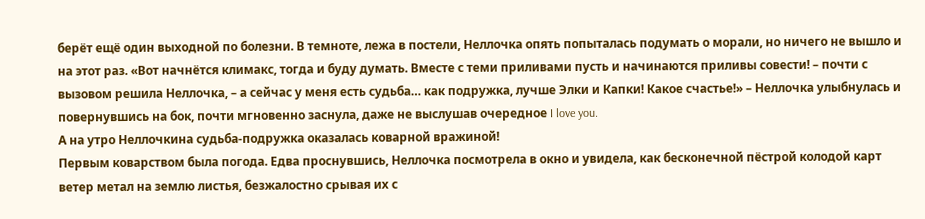берёт ещё один выходной по болезни. В темноте, лежа в постели, Неллочка опять попыталась подумать о морали, но ничего не вышло и на этот раз. «Вот начнётся климакс, тогда и буду думать. Вместе с теми приливами пусть и начинаются приливы совести! – почти с вызовом решила Неллочка, – а сейчас у меня есть судьба… как подружка, лучше Элки и Капки! Какое счастье!» – Неллочка улыбнулась и повернувшись на бок, почти мгновенно заснула, даже не выслушав очередное I love you.
А на утро Неллочкина судьба-подружка оказалась коварной вражиной!
Первым коварством была погода. Едва проснувшись, Неллочка посмотрела в окно и увидела, как бесконечной пёстрой колодой карт ветер метал на землю листья, безжалостно срывая их с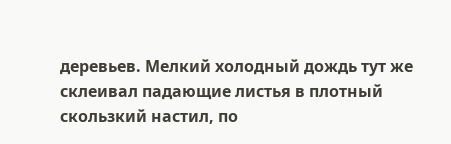деревьев. Мелкий холодный дождь тут же склеивал падающие листья в плотный скользкий настил, по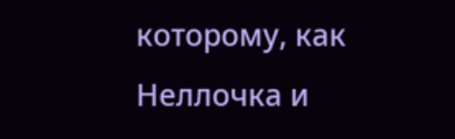которому, как Неллочка и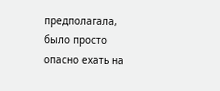предполагала, было просто опасно ехать на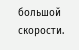большой скорости.